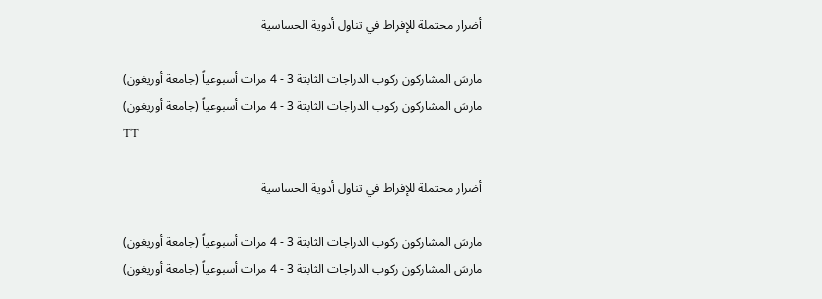أضرار محتملة للإفراط في تناول أدوية الحساسية

مارسَ المشاركون ركوب الدراجات الثابتة 3 - 4 مرات أسبوعياً (جامعة أوريغون)
مارسَ المشاركون ركوب الدراجات الثابتة 3 - 4 مرات أسبوعياً (جامعة أوريغون)
TT

أضرار محتملة للإفراط في تناول أدوية الحساسية

مارسَ المشاركون ركوب الدراجات الثابتة 3 - 4 مرات أسبوعياً (جامعة أوريغون)
مارسَ المشاركون ركوب الدراجات الثابتة 3 - 4 مرات أسبوعياً (جامعة أوريغون)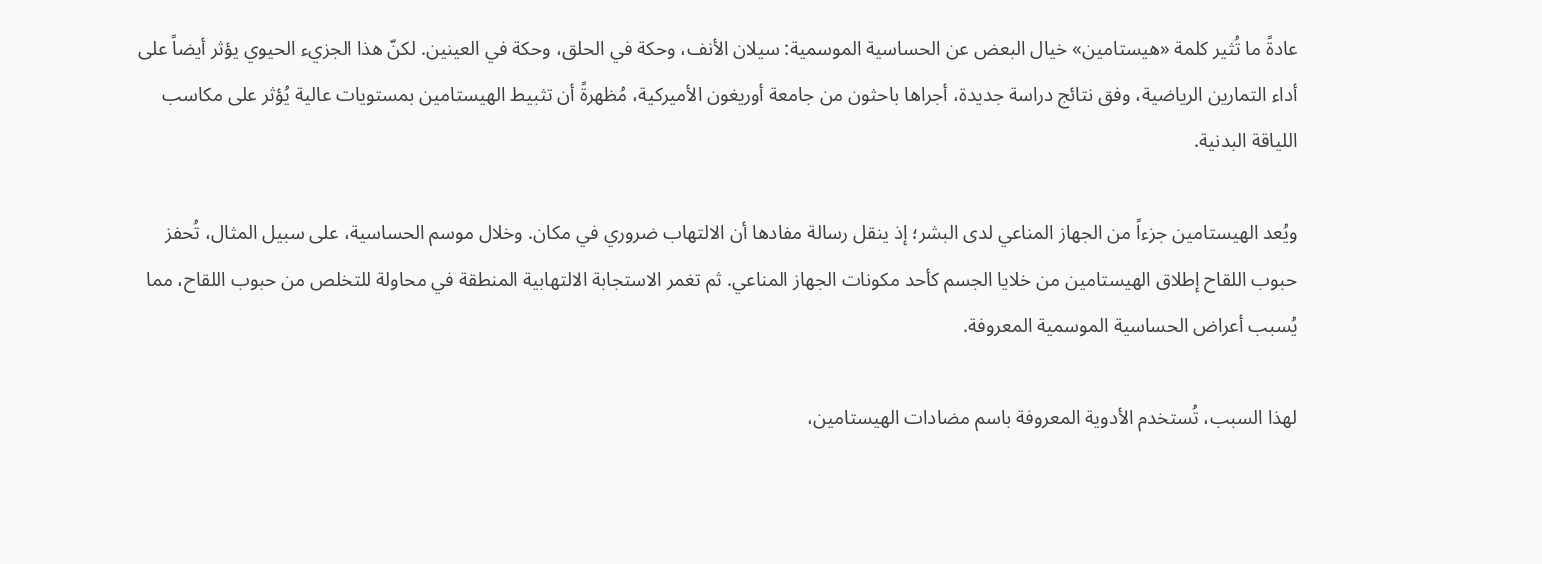عادةً ما تُثير كلمة «هيستامين» خيال البعض عن الحساسية الموسمية: سيلان الأنف، وحكة في الحلق، وحكة في العينين. لكنّ هذا الجزيء الحيوي يؤثر أيضاً على أداء التمارين الرياضية، وفق نتائج دراسة جديدة، أجراها باحثون من جامعة أوريغون الأميركية، مُظهرةً أن تثبيط الهيستامين بمستويات عالية يُؤثر على مكاسب اللياقة البدنية.

ويُعد الهيستامين جزءاً من الجهاز المناعي لدى البشر؛ إذ ينقل رسالة مفادها أن الالتهاب ضروري في مكان. وخلال موسم الحساسية، على سبيل المثال، تُحفز حبوب اللقاح إطلاق الهيستامين من خلايا الجسم كأحد مكونات الجهاز المناعي. ثم تغمر الاستجابة الالتهابية المنطقة في محاولة للتخلص من حبوب اللقاح، مما يُسبب أعراض الحساسية الموسمية المعروفة.

لهذا السبب، تُستخدم الأدوية المعروفة باسم مضادات الهيستامين،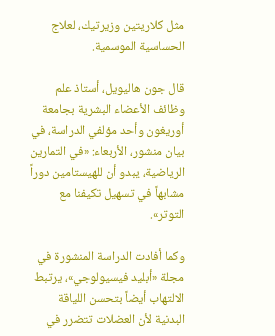مثل كلاريتين وزيرتيك، لعلاج الحساسية الموسمية.

قال جون هاليويل، أستاذ علم وظائف الأعضاء البشرية بجامعة أوريغون وأحد مؤلفي الدراسة، في بيان منشور، الأربعاء: «في التمارين الرياضية، يبدو أن للهيستامين دوراً مشابهاً في تسهيل تكيفنا مع التوتر».

وكما أفادت الدراسة المنشورة في مجلة «أبليد فيسيولوجي»، يرتبط الالتهاب أيضاً بتحسن اللياقة البدنية لأن العضلات تتضرر في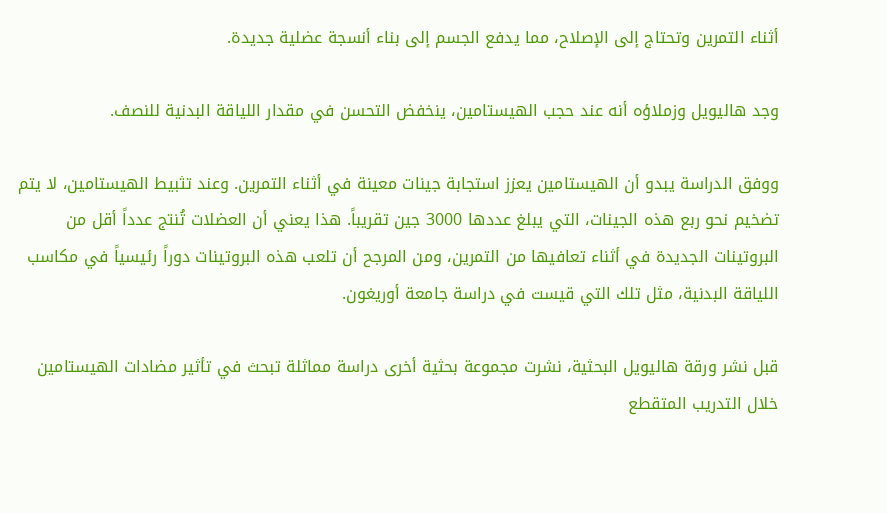أثناء التمرين وتحتاج إلى الإصلاح، مما يدفع الجسم إلى بناء أنسجة عضلية جديدة.

وجد هاليويل وزملاؤه أنه عند حجب الهيستامين، ينخفض التحسن في مقدار اللياقة البدنية للنصف.

ووفق الدراسة يبدو أن الهيستامين يعزز استجابة جينات معينة في أثناء التمرين. وعند تثبيط الهيستامين، لا يتم تضخيم نحو ربع هذه الجينات، التي يبلغ عددها 3000 جين تقريباً. هذا يعني أن العضلات تُنتج عدداً أقل من البروتينات الجديدة في أثناء تعافيها من التمرين، ومن المرجح أن تلعب هذه البروتينات دوراً رئيسياً في مكاسب اللياقة البدنية، مثل تلك التي قيست في دراسة جامعة أوريغون.

قبل نشر ورقة هاليويل البحثية، نشرت مجموعة بحثية أخرى دراسة مماثلة تبحث في تأثير مضادات الهيستامين خلال التدريب المتقطع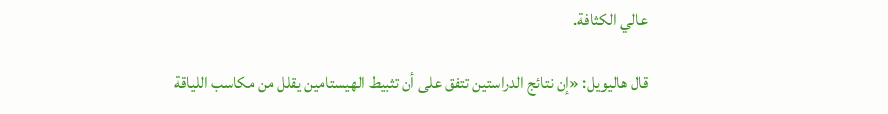عالي الكثافة.

قال هاليويل: «إن نتائج الدراستين تتفق على أن تثبيط الهيستامين يقلل من مكاسب اللياقة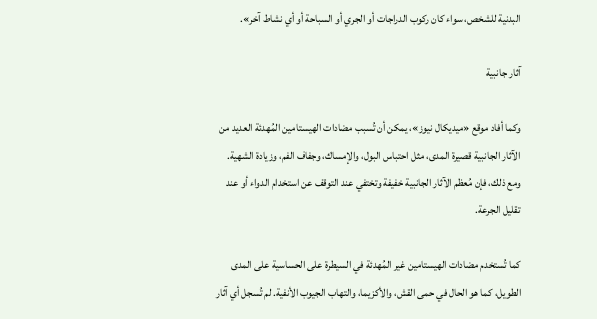البدنية للشخص، سواء كان ركوب الدراجات أو الجري أو السباحة أو أي نشاط آخر».

آثار جانبية

وكما أفاد موقع «ميديكال نيوز»، يمكن أن تُسبب مضادات الهيستامين المُهدئة العديد من الآثار الجانبية قصيرة المدى، مثل احتباس البول، والإمساك، وجفاف الفم، وزيادة الشهية. ومع ذلك، فإن مُعظم الآثار الجانبية خفيفة وتختفي عند التوقف عن استخدام الدواء أو عند تقليل الجرعة.

كما تُستخدم مضادات الهيستامين غير المُهدئة في السيطرة على الحساسية على المدى الطويل، كما هو الحال في حمى القش، والأكزيما، والتهاب الجيوب الأنفية. لم تُسجل أي آثار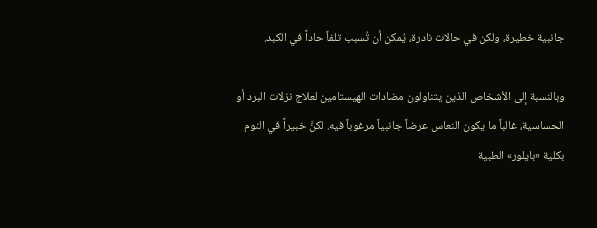جانبية خطيرة، ولكن في حالات نادرة، يُمكن أن تُسبب تلفاً حاداً في الكبد.

وبالنسبة إلى الأشخاص الذين يتناولون مضادات الهيستامين لعلاج نزلات البرد أو الحساسية، غالباً ما يكون النعاس عرضاً جانبياً مرغوباً فيه. لكنَّ خبيراً في النوم بكلية «بايلور» الطبية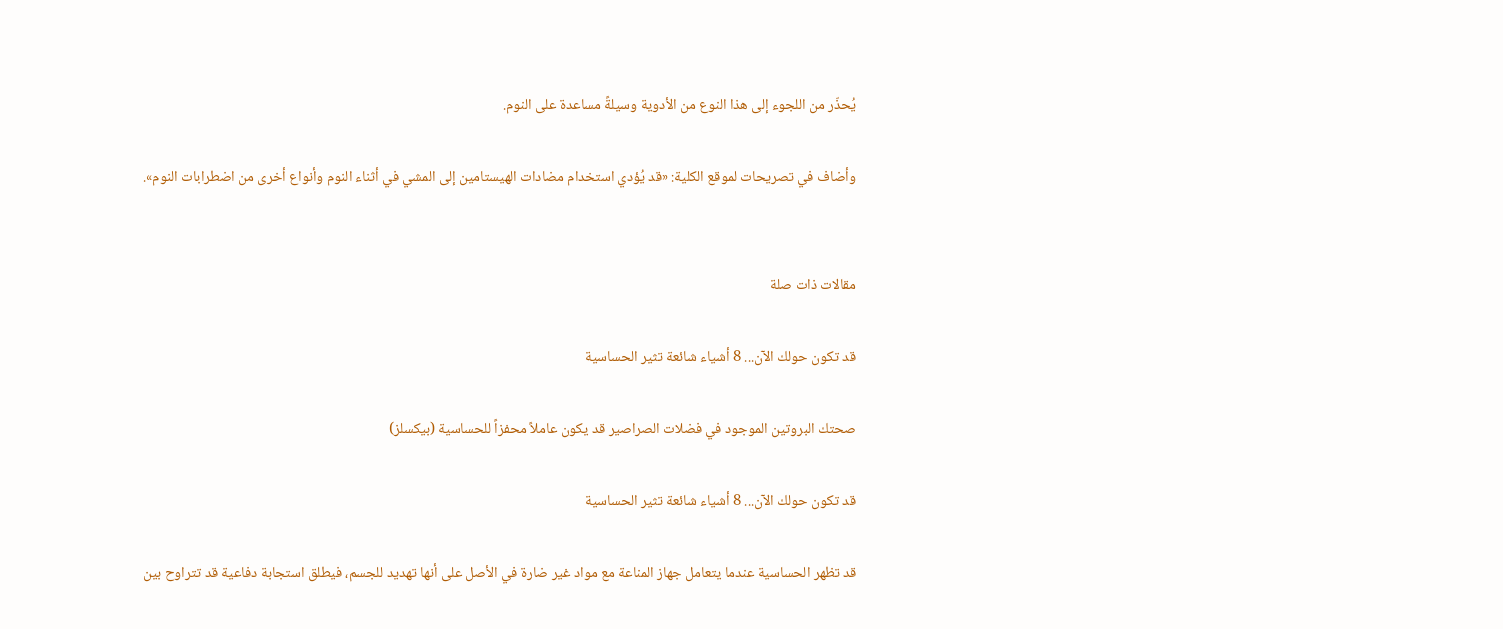يُحذّر من اللجوء إلى هذا النوع من الأدوية وسيلةً مساعدة على النوم.

وأضاف في تصريحات لموقع الكلية: «قد يُؤدي استخدام مضادات الهيستامين إلى المشي في أثناء النوم وأنواع أخرى من اضطرابات النوم».


مقالات ذات صلة

قد تكون حولك الآن... 8 أشياء شائعة تثير الحساسية

صحتك البروتين الموجود في فضلات الصراصير قد يكون عاملاً محفزاً للحساسية (بيكسلز)

قد تكون حولك الآن... 8 أشياء شائعة تثير الحساسية

قد تظهر الحساسية عندما يتعامل جهاز المناعة مع مواد غير ضارة في الأصل على أنها تهديد للجسم، فيطلق استجابة دفاعية قد تتراوح بين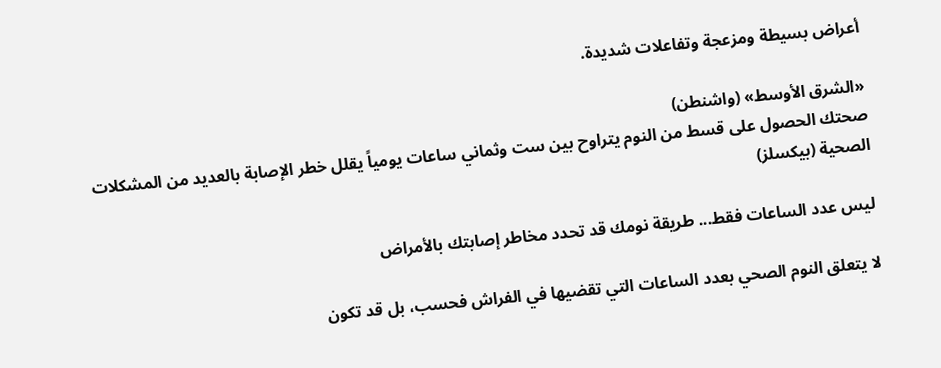أعراض بسيطة ومزعجة وتفاعلات شديدة.

«الشرق الأوسط» (واشنطن)
صحتك الحصول على قسط من النوم يتراوح بين ست وثماني ساعات يومياً يقلل خطر الإصابة بالعديد من المشكلات الصحية (بيكسلز)

ليس عدد الساعات فقط... طريقة نومك قد تحدد مخاطر إصابتك بالأمراض

لا يتعلق النوم الصحي بعدد الساعات التي تقضيها في الفراش فحسب، بل قد تكون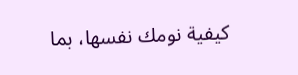كيفية نومك نفسها، بما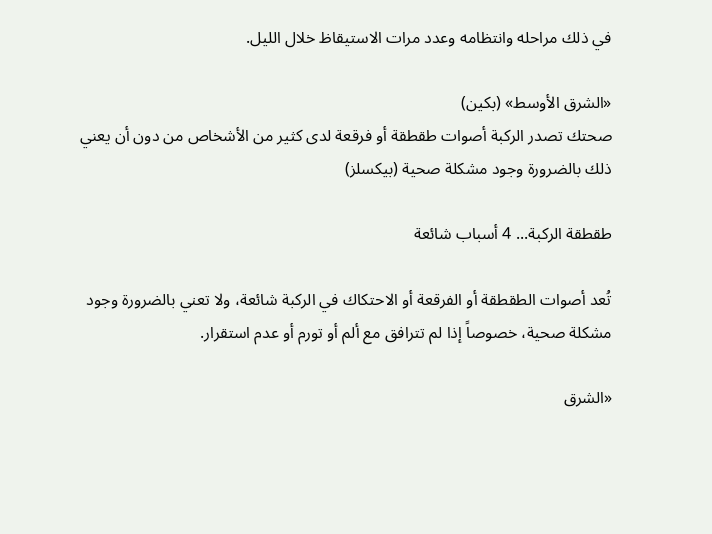في ذلك مراحله وانتظامه وعدد مرات الاستيقاظ خلال الليل.

«الشرق الأوسط» (بكين)
صحتك تصدر الركبة أصوات طقطقة أو فرقعة لدى كثير من الأشخاص من دون أن يعني ذلك بالضرورة وجود مشكلة صحية (بيكسلز)

طقطقة الركبة... 4 أسباب شائعة

تُعد أصوات الطقطقة أو الفرقعة أو الاحتكاك في الركبة شائعة، ولا تعني بالضرورة وجود مشكلة صحية، خصوصاً إذا لم تترافق مع ألم أو تورم أو عدم استقرار.

«الشرق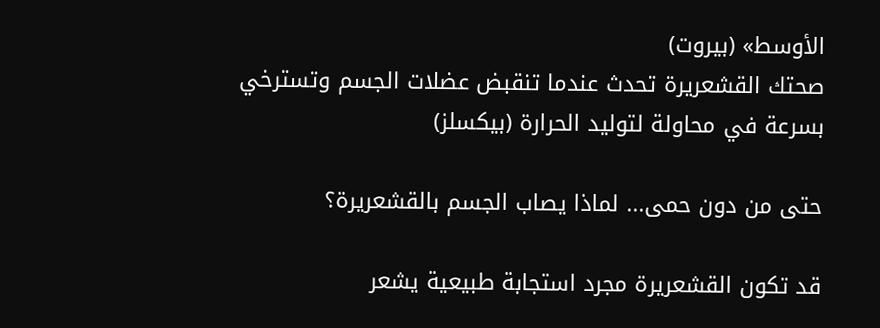الأوسط» (بيروت)
صحتك القشعريرة تحدث عندما تنقبض عضلات الجسم وتسترخي بسرعة في محاولة لتوليد الحرارة (بيكسلز)

حتى من دون حمى... لماذا يصاب الجسم بالقشعريرة؟

قد تكون القشعريرة مجرد استجابة طبيعية يشعر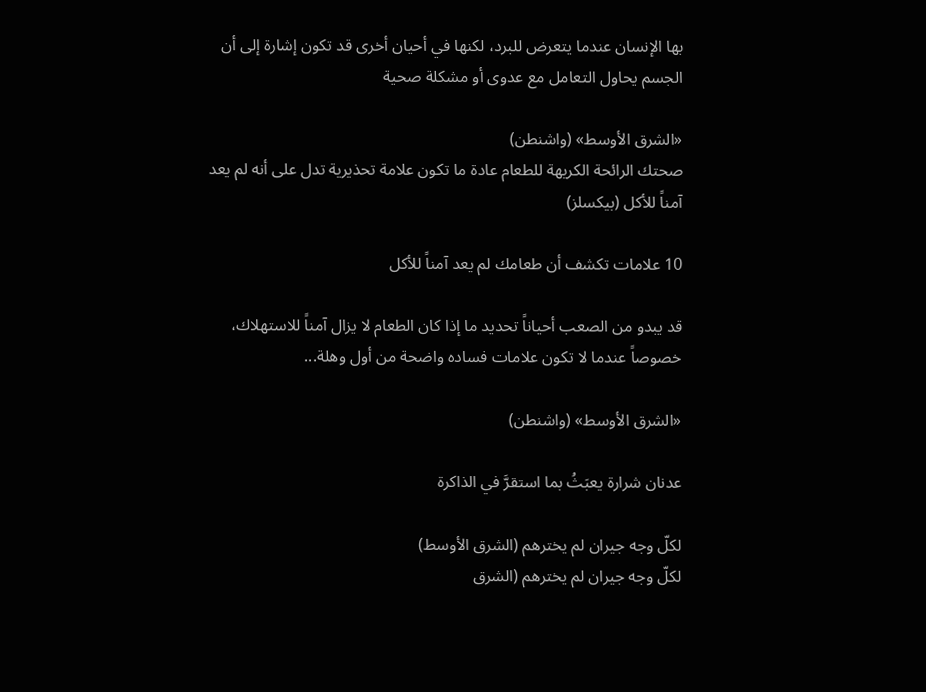بها الإنسان عندما يتعرض للبرد، لكنها في أحيان أخرى قد تكون إشارة إلى أن الجسم يحاول التعامل مع عدوى أو مشكلة صحية

«الشرق الأوسط» (واشنطن)
صحتك الرائحة الكريهة للطعام عادة ما تكون علامة تحذيرية تدل على أنه لم يعد آمناً للأكل (بيكسلز)

10 علامات تكشف أن طعامك لم يعد آمناً للأكل

قد يبدو من الصعب أحياناً تحديد ما إذا كان الطعام لا يزال آمناً للاستهلاك، خصوصاً عندما لا تكون علامات فساده واضحة من أول وهلة...

«الشرق الأوسط» (واشنطن)

عدنان شرارة يعبَثُ بما استقرَّ في الذاكرة

لكلّ وجه جيران لم يخترهم (الشرق الأوسط)
لكلّ وجه جيران لم يخترهم (الشرق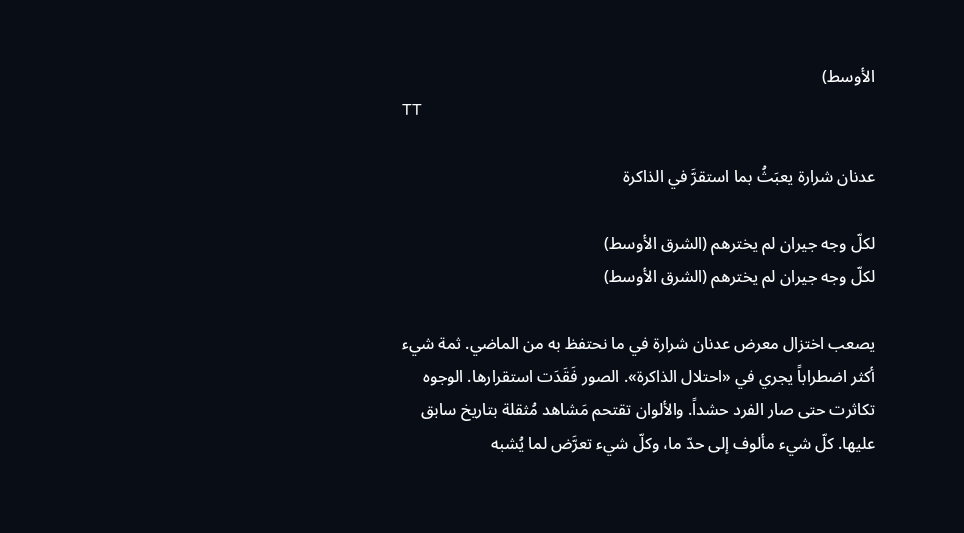الأوسط)
TT

عدنان شرارة يعبَثُ بما استقرَّ في الذاكرة

لكلّ وجه جيران لم يخترهم (الشرق الأوسط)
لكلّ وجه جيران لم يخترهم (الشرق الأوسط)

يصعب اختزال معرض عدنان شرارة في ما نحتفظ به من الماضي. ثمة شيء أكثر اضطراباً يجري في «احتلال الذاكرة». الصور فَقَدَت استقرارها. الوجوه تكاثرت حتى صار الفرد حشداً. والألوان تقتحم مَشاهد مُثقلة بتاريخ سابق عليها. كلّ شيء مألوف إلى حدّ ما، وكلّ شيء تعرَّض لما يُشبه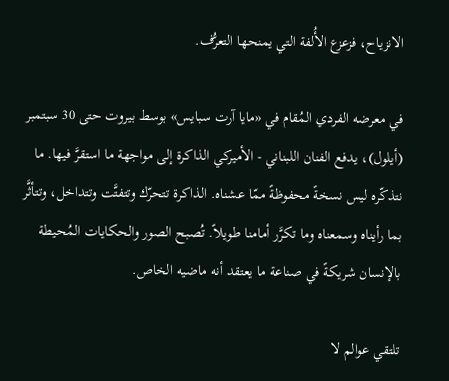الانزياح، فزعزع الأُلفة التي يمنحها التعرُّف.

في معرضه الفردي المُقام في «مايا آرت سبايس» بوسط بيروت حتى 30 سبتمبر (أيلول)، يدفع الفنان اللبناني - الأميركي الذاكرة إلى مواجهة ما استقرَّ فيها. ما نتذكّره ليس نسخةً محفوظةً ممّا عشناه. الذاكرة تتحرّك وتتفتَّت وتتداخل، وتتأثَّر بما رأيناه وسمعناه وما تكرَّر أمامنا طويلاً. تُصبح الصور والحكايات المُحيطة بالإنسان شريكةً في صناعة ما يعتقد أنه ماضيه الخاص.

تلتقي عوالم لا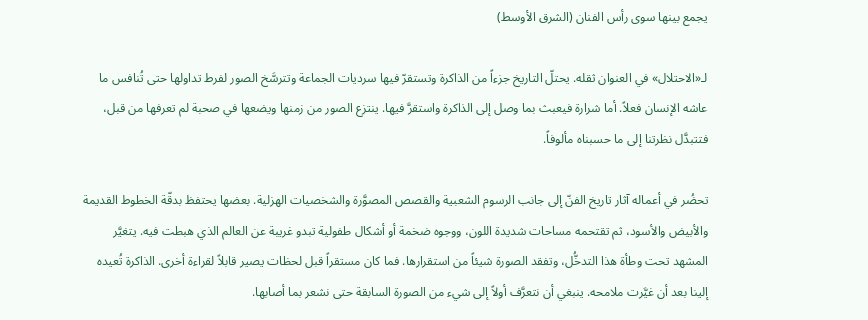يجمع بينها سوى رأس الفنان (الشرق الأوسط)

لـ«الاحتلال» في العنوان ثقله. يحتلّ التاريخ جزءاً من الذاكرة وتستقرّ فيها سرديات الجماعة وتترسَّخ الصور لفرط تداولها حتى تُنافس ما عاشه الإنسان فعلاً. أما شرارة فيعبث بما وصل إلى الذاكرة واستقرَّ فيها. ينتزع الصور من زمنها ويضعها في صحبة لم تعرفها من قبل، فتتبدَّل نظرتنا إلى ما حسبناه مألوفاً.

تحضُر في أعماله آثار تاريخ الفنّ إلى جانب الرسوم الشعبية والقصص المصوَّرة والشخصيات الهزلية. بعضها يحتفظ بدقّة الخطوط القديمة والأبيض والأسود، ثم تقتحمه مساحات شديدة اللون، ووجوه ضخمة أو أشكال طفولية تبدو غريبة عن العالم الذي هبطت فيه. يتغيَّر المشهد تحت وطأة هذا التدخُّل، وتفقد الصورة شيئاً من استقرارها. فما كان مستقراً قبل لحظات يصير قابلاً لقراءة أخرى. الذاكرة تُعيده إلينا بعد أن غيَّرت ملامحه. ينبغي أن نتعرَّف أولاً إلى شيء من الصورة السابقة حتى نشعر بما أصابها.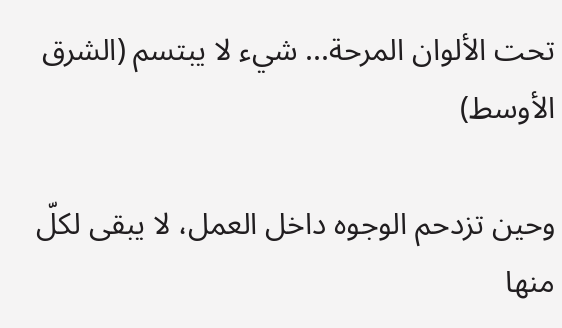تحت الألوان المرحة... شيء لا يبتسم (الشرق الأوسط)

وحين تزدحم الوجوه داخل العمل، لا يبقى لكلّ منها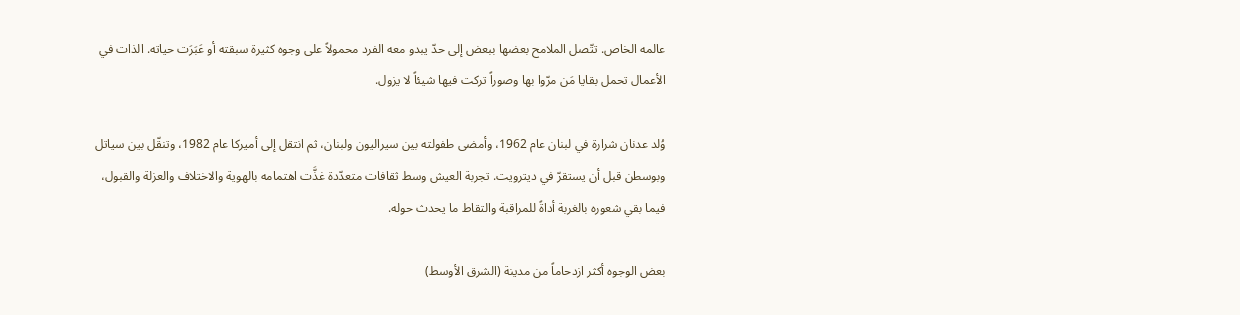عالمه الخاص. تتّصل الملامح بعضها ببعض إلى حدّ يبدو معه الفرد محمولاً على وجوه كثيرة سبقته أو عَبَرَت حياته. الذات في الأعمال تحمل بقايا مَن مرّوا بها وصوراً تركت فيها شيئاً لا يزول.

وُلد عدنان شرارة في لبنان عام 1962، وأمضى طفولته بين سيراليون ولبنان، ثم انتقل إلى أميركا عام 1982، وتنقّل بين سياتل وبوسطن قبل أن يستقرّ في ديترويت. تجربة العيش وسط ثقافات متعدّدة غذَّت اهتمامه بالهوية والاختلاف والعزلة والقبول، فيما بقي شعوره بالغربة أداةً للمراقبة والتقاط ما يحدث حوله.

بعض الوجوه أكثر ازدحاماً من مدينة (الشرق الأوسط)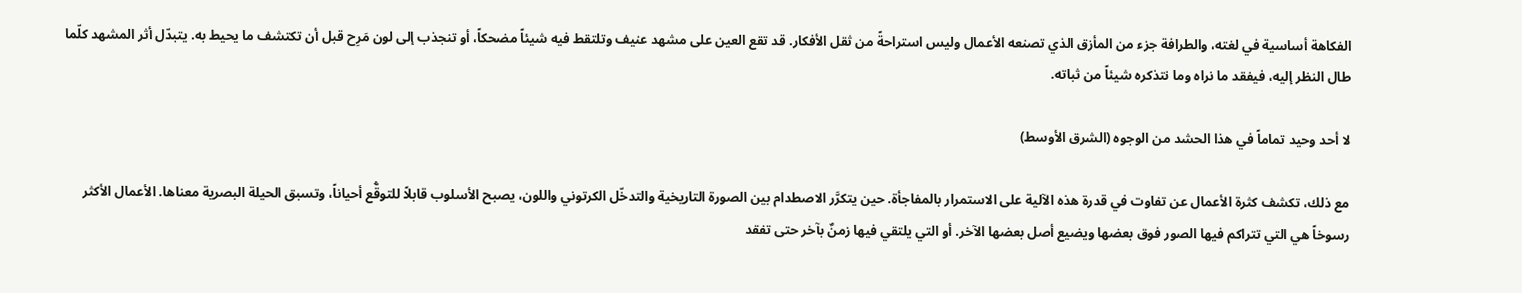الفكاهة أساسية في لغته، والطرافة جزء من المأزق الذي تصنعه الأعمال وليس استراحةً من ثقل الأفكار. قد تقع العين على مشهد عنيف وتلتقط فيه شيئاً مضحكاً، أو تنجذب إلى لون مَرِح قبل أن تكتشف ما يحيط به. يتبدّل أثر المشهد كلّما طال النظر إليه، فيفقد ما نراه وما نتذكره شيئاً من ثباته.

لا أحد وحيد تماماً في هذا الحشد من الوجوه (الشرق الأوسط)

مع ذلك، تكشف كثرة الأعمال عن تفاوت في قدرة هذه الآلية على الاستمرار بالمفاجأة. حين يتكرَّر الاصطدام بين الصورة التاريخية والتدخّل الكرتوني واللون، يصبح الأسلوب قابلاً للتوقُّع أحياناً، وتسبق الحيلة البصرية معناها. الأعمال الأكثر رسوخاً هي التي تتراكم فيها الصور فوق بعضها ويضيع أصل بعضها الآخر. أو التي يلتقي فيها زمنٌ بآخر حتى تفقد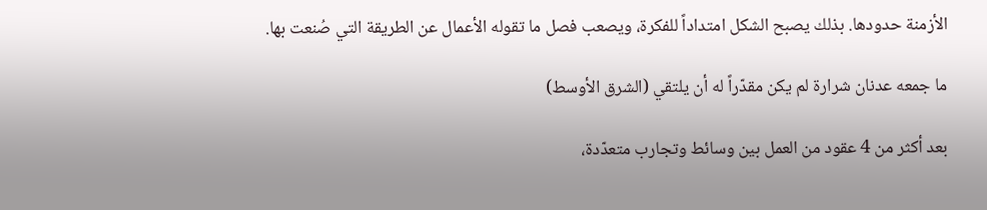الأزمنة حدودها. بذلك يصبح الشكل امتداداً للفكرة، ويصعب فصل ما تقوله الأعمال عن الطريقة التي صُنعت بها.

ما جمعه عدنان شرارة لم يكن مقدّراً له أن يلتقي (الشرق الأوسط)

بعد أكثر من 4 عقود من العمل بين وسائط وتجارب متعدّدة،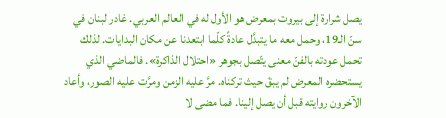يصل شرارة إلى بيروت بمعرض هو الأول له في العالم العربي. غادر لبنان في سنّ الـ19، وحمل معه ما يتبدَّل عادةً كلّما ابتعدنا عن مكان البدايات. لذلك تحمل عودته بالفنّ معنى يتّصل بجوهر «احتلال الذاكرة». فالماضي الذي يستحضره المعرض لم يبقَ حيث تركناه. مرَّ عليه الزمن ومرَّت عليه الصور، وأعاد الآخرون روايته قبل أن يصل إلينا. فما مضى لا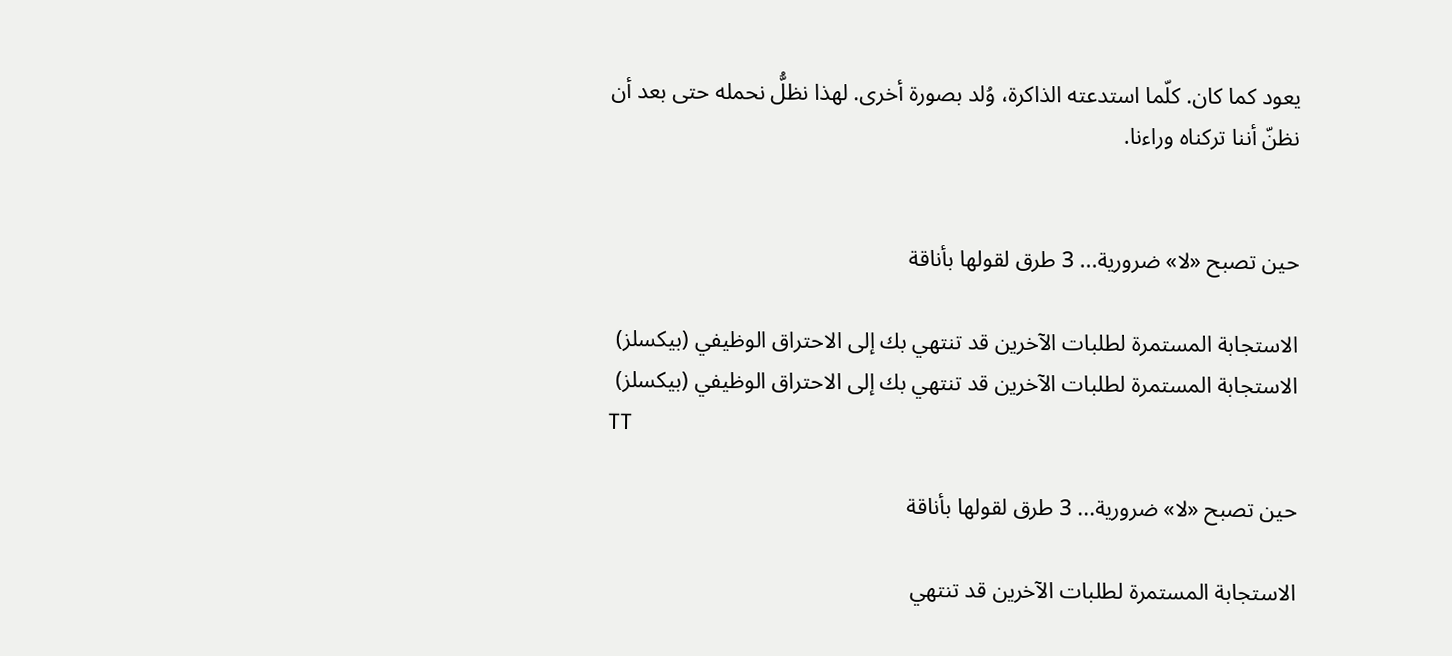يعود كما كان. كلّما استدعته الذاكرة، وُلد بصورة أخرى. لهذا نظلُّ نحمله حتى بعد أن نظنّ أننا تركناه وراءنا.


حين تصبح «لا» ضرورية... 3 طرق لقولها بأناقة

الاستجابة المستمرة لطلبات الآخرين قد تنتهي بك إلى الاحتراق الوظيفي (بيكسلز)
الاستجابة المستمرة لطلبات الآخرين قد تنتهي بك إلى الاحتراق الوظيفي (بيكسلز)
TT

حين تصبح «لا» ضرورية... 3 طرق لقولها بأناقة

الاستجابة المستمرة لطلبات الآخرين قد تنتهي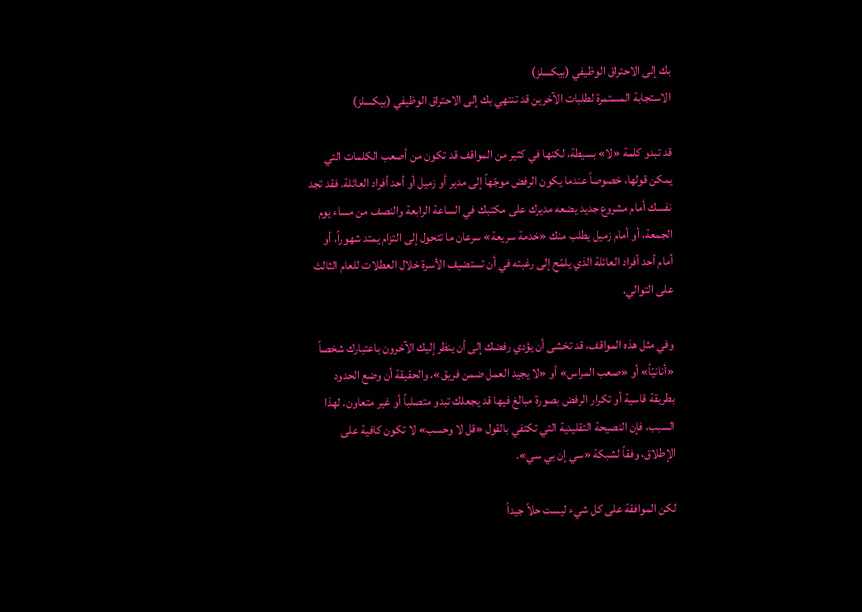بك إلى الاحتراق الوظيفي (بيكسلز)
الاستجابة المستمرة لطلبات الآخرين قد تنتهي بك إلى الاحتراق الوظيفي (بيكسلز)

قد تبدو كلمة «لا» بسيطة، لكنها في كثير من المواقف قد تكون من أصعب الكلمات التي يمكن قولها، خصوصاً عندما يكون الرفض موجّهاً إلى مدير أو زميل أو أحد أفراد العائلة. فقد تجد نفسك أمام مشروع جديد يضعه مديرك على مكتبك في الساعة الرابعة والنصف من مساء يوم الجمعة، أو أمام زميل يطلب منك «خدمة سريعة» سرعان ما تتحول إلى التزام يمتد شهوراً، أو أمام أحد أفراد العائلة الذي يلمّح إلى رغبته في أن تستضيف الأسرة خلال العطلات للعام الثالث على التوالي.

وفي مثل هذه المواقف، قد تخشى أن يؤدي رفضك إلى أن ينظر إليك الآخرون باعتبارك شخصاً «أنانيّاً» أو «صعب المراس» أو «لا يجيد العمل ضمن فريق». والحقيقة أن وضع الحدود بطريقة قاسية أو تكرار الرفض بصورة مبالغ فيها قد يجعلك تبدو متصلباً أو غير متعاون. لهذا السبب، فإن النصيحة التقليدية التي تكتفي بالقول «قل لا وحسب» لا تكون كافية على الإطلاق، وفقاً لشبكة «سي إن بي سي».

لكن الموافقة على كل شيء ليست حلاً جيداً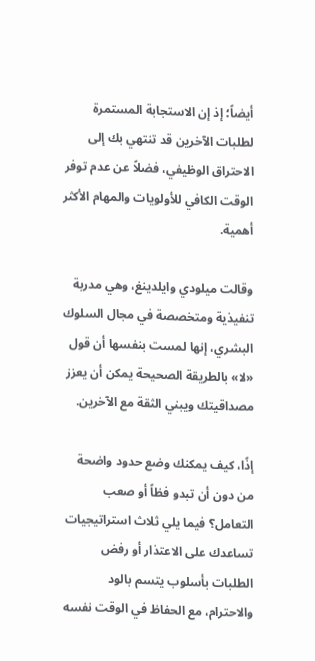أيضاً؛ إذ إن الاستجابة المستمرة لطلبات الآخرين قد تنتهي بك إلى الاحتراق الوظيفي، فضلاً عن عدم توفر الوقت الكافي للأولويات والمهام الأكثر أهمية.

وقالت ميلودي وايلدينغ، وهي مدربة تنفيذية ومتخصصة في مجال السلوك البشري، إنها لمست بنفسها أن قول «لا» بالطريقة الصحيحة يمكن أن يعزز مصداقيتك ويبني الثقة مع الآخرين.

إذًا، كيف يمكنك وضع حدود واضحة من دون أن تبدو فظاً أو صعب التعامل؟ فيما يلي ثلاث استراتيجيات تساعدك على الاعتذار أو رفض الطلبات بأسلوب يتسم بالود والاحترام، مع الحفاظ في الوقت نفسه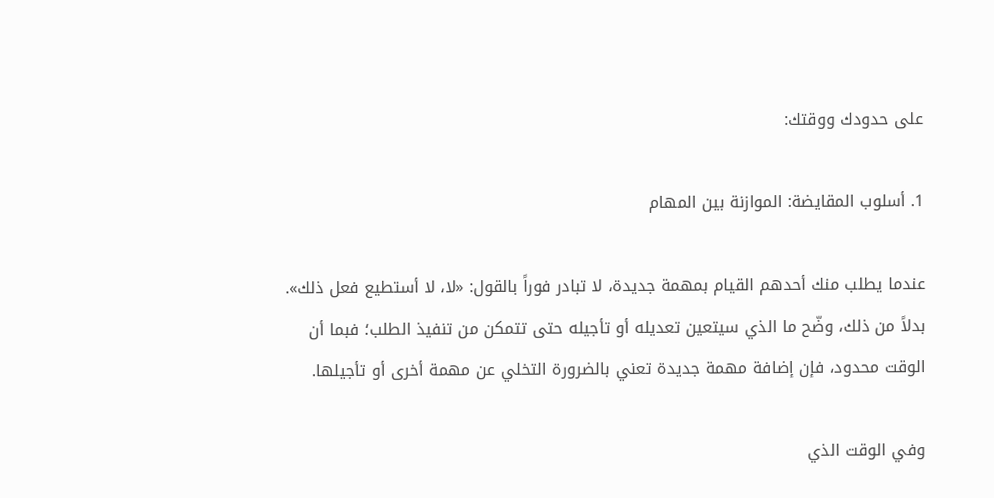على حدودك ووقتك:

1. أسلوب المقايضة: الموازنة بين المهام

عندما يطلب منك أحدهم القيام بمهمة جديدة، لا تبادر فوراً بالقول: «لا، لا أستطيع فعل ذلك». بدلاً من ذلك، وضّح ما الذي سيتعين تعديله أو تأجيله حتى تتمكن من تنفيذ الطلب؛ فبما أن الوقت محدود، فإن إضافة مهمة جديدة تعني بالضرورة التخلي عن مهمة أخرى أو تأجيلها.

وفي الوقت الذي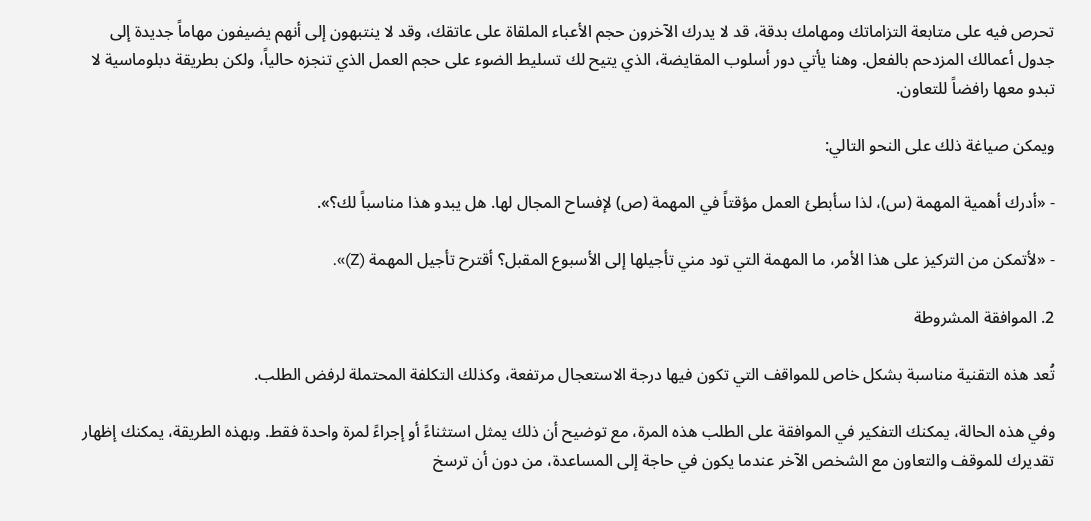تحرص فيه على متابعة التزاماتك ومهامك بدقة، قد لا يدرك الآخرون حجم الأعباء الملقاة على عاتقك، وقد لا ينتبهون إلى أنهم يضيفون مهاماً جديدة إلى جدول أعمالك المزدحم بالفعل. وهنا يأتي دور أسلوب المقايضة، الذي يتيح لك تسليط الضوء على حجم العمل الذي تنجزه حالياً، ولكن بطريقة دبلوماسية لا تبدو معها رافضاً للتعاون.

ويمكن صياغة ذلك على النحو التالي:

- «أدرك أهمية المهمة (س)، لذا سأبطئ العمل مؤقتاً في المهمة (ص) لإفساح المجال لها. هل يبدو هذا مناسباً لك؟».

- «لأتمكن من التركيز على هذا الأمر، ما المهمة التي تود مني تأجيلها إلى الأسبوع المقبل؟ أقترح تأجيل المهمة (Z)».

2. الموافقة المشروطة

تُعد هذه التقنية مناسبة بشكل خاص للمواقف التي تكون فيها درجة الاستعجال مرتفعة، وكذلك التكلفة المحتملة لرفض الطلب.

وفي هذه الحالة، يمكنك التفكير في الموافقة على الطلب هذه المرة، مع توضيح أن ذلك يمثل استثناءً أو إجراءً لمرة واحدة فقط. وبهذه الطريقة، يمكنك إظهار تقديرك للموقف والتعاون مع الشخص الآخر عندما يكون في حاجة إلى المساعدة، من دون أن ترسخ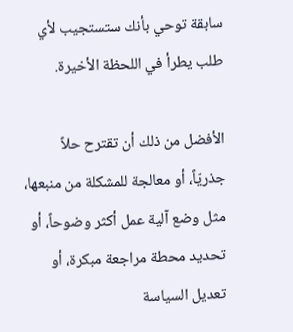سابقة توحي بأنك ستستجيب لأي طلب يطرأ في اللحظة الأخيرة.

الأفضل من ذلك أن تقترح حلاً جذريّاً، أو معالجة للمشكلة من منبعها، مثل وضع آلية عمل أكثر وضوحاً، أو تحديد محطة مراجعة مبكرة، أو تعديل السياسة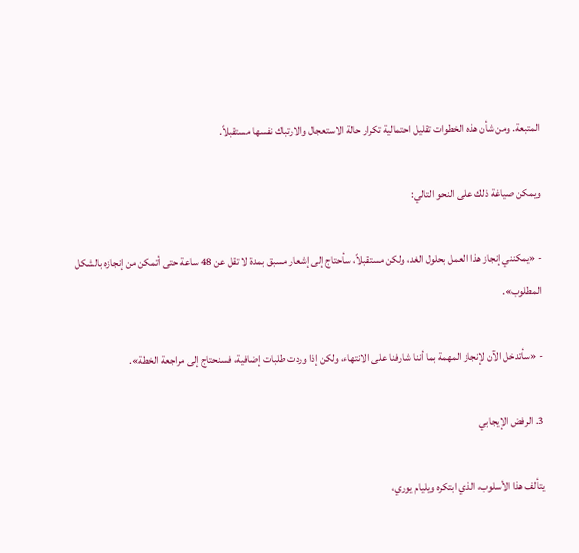المتبعة. ومن شأن هذه الخطوات تقليل احتمالية تكرار حالة الاستعجال والارتباك نفسها مستقبلاً.

ويمكن صياغة ذلك على النحو التالي:

- «يمكنني إنجاز هذا العمل بحلول الغد، ولكن مستقبلاً، سأحتاج إلى إشعار مسبق بمدة لا تقل عن 48 ساعة حتى أتمكن من إنجازه بالشكل المطلوب».

- «سأتدخل الآن لإنجاز المهمة بما أننا شارفنا على الانتهاء، ولكن إذا وردت طلبات إضافية، فسنحتاج إلى مراجعة الخطة».

3. الرفض الإيجابي

يتألف هذا الأسلوب، الذي ابتكره ويليام يوري،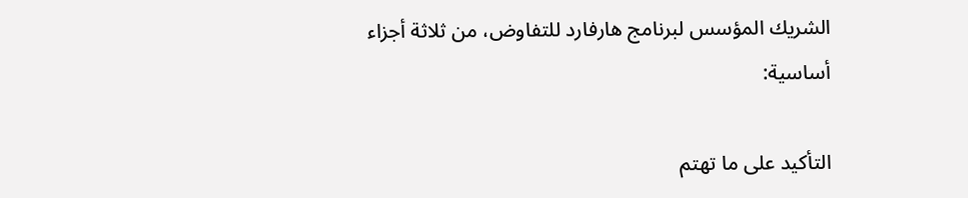الشريك المؤسس لبرنامج هارفارد للتفاوض، من ثلاثة أجزاء أساسية:

التأكيد على ما تهتم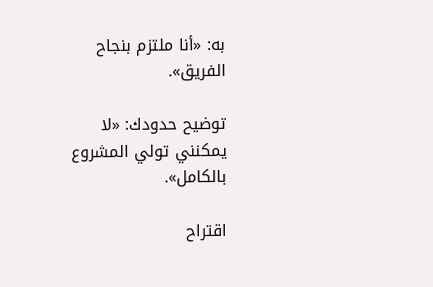به: «أنا ملتزم بنجاح الفريق».

توضيح حدودك: «لا يمكنني تولي المشروع بالكامل».

اقتراح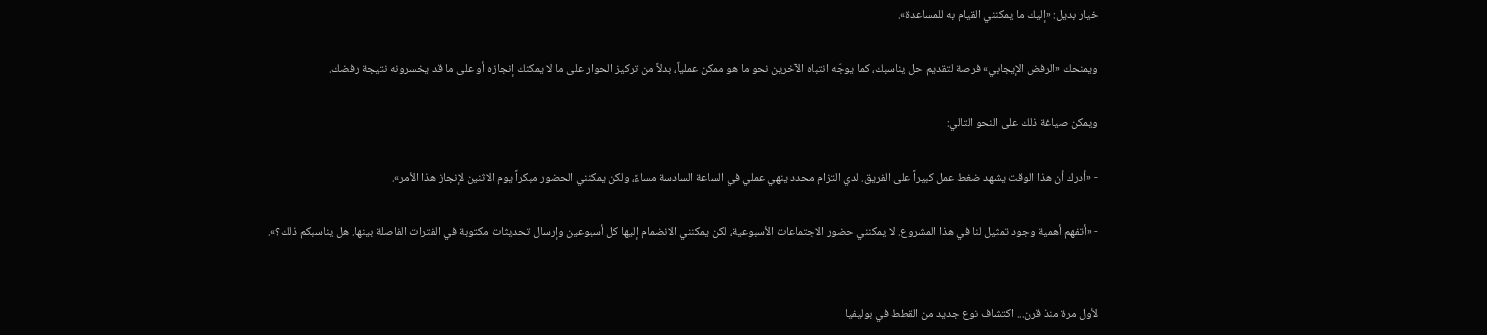خيار بديل: «إليك ما يمكنني القيام به للمساعدة».

ويمنحك «الرفض الإيجابي» فرصة لتقديم حل يناسبك، كما يوجّه انتباه الآخرين نحو ما هو ممكن عملياً، بدلاً من تركيز الحوار على ما لا يمكنك إنجازه أو على ما قد يخسرونه نتيجة رفضك.

ويمكن صياغة ذلك على النحو التالي:

- «أدرك أن هذا الوقت يشهد ضغط عمل كبيراً على الفريق. لدي التزام محدد ينهي عملي في الساعة السادسة مساءً، ولكن يمكنني الحضور مبكراً يوم الاثنين لإنجاز هذا الأمر».

- «أتفهم أهمية وجود تمثيل لنا في هذا المشروع. لا يمكنني حضور الاجتماعات الأسبوعية، لكن يمكنني الانضمام إليها كل أسبوعين وإرسال تحديثات مكتوبة في الفترات الفاصلة بينها. هل يناسبكم ذلك؟».


لأول مرة منذ قرن... اكتشاف نوع جديد من القطط في بوليفيا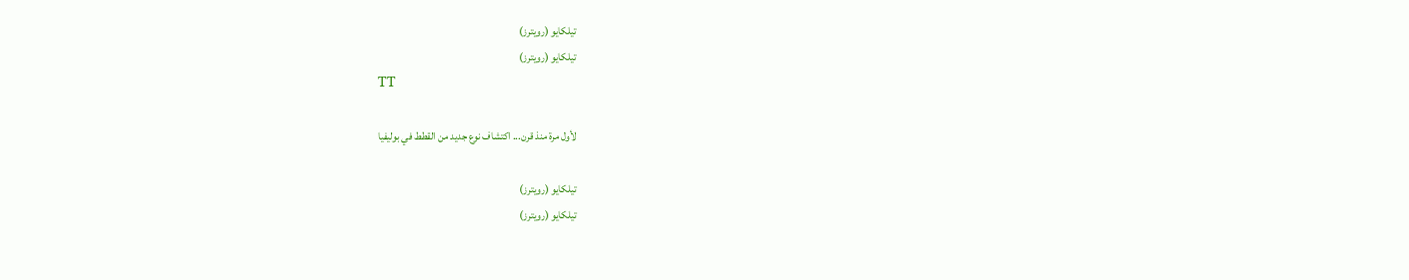تيلكايو (رويترز)
تيلكايو (رويترز)
TT

لأول مرة منذ قرن... اكتشاف نوع جديد من القطط في بوليفيا

تيلكايو (رويترز)
تيلكايو (رويترز)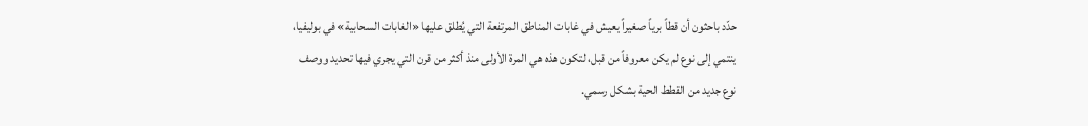حدّد باحثون أن قطاً برياً صغيراً يعيش في غابات المناطق المرتفعة التي يُطلق عليها «الغابات السحابية» في بوليفيا، ينتمي إلى نوع لم يكن معروفاً من قبل، لتكون هذه هي المرة الأولى منذ أكثر من قرن التي يجري فيها تحديد ووصف نوع جديد من القطط الحية بشكل رسمي.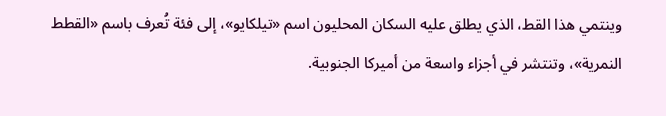وينتمي هذا القط، الذي يطلق عليه السكان المحليون اسم «تيلكايو»، إلى فئة تُعرف باسم «القطط النمرية»، وتنتشر في أجزاء واسعة من أميركا الجنوبية.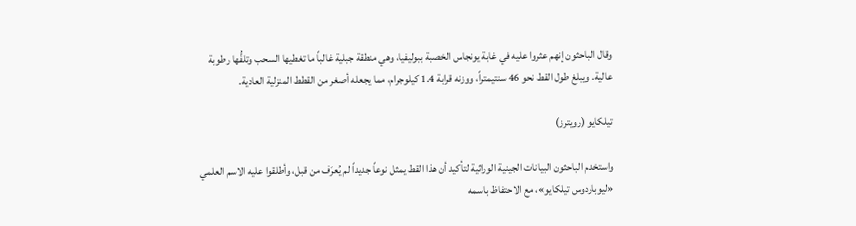وقال الباحثون إنهم عثروا عليه في غابة يونجاس الخصبة ببوليفيا، وهي منطقة جبلية غالباً ما تغطيها السحب وتلفُّها رطوبة عالية. ويبلغ طول القط نحو 46 سنتيمتراً، ووزنه قرابة 1.4 كيلوجرام، مما يجعله أصغر من القطط المنزلية العادية.

تيلكايو (رويترز)

واستخدم الباحثون البيانات الجينية الوراثية لتأكيد أن هذا القط يمثل نوعاً جديداً لم يُعرَف من قبل، وأطلقوا عليه الاسم العلمي «ليوباردوس تيلكايو»، مع الاحتفاظ باسمه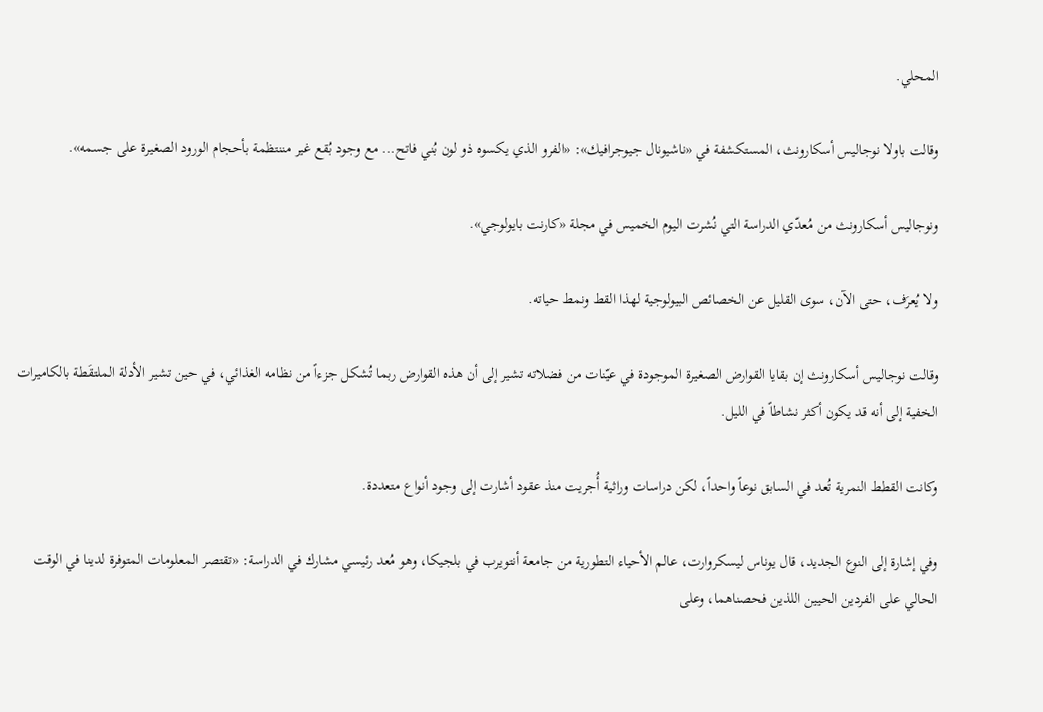المحلي.

وقالت باولا نوجاليس أسكارونث، المستكشفة في «ناشيونال جيوجرافيك»: «الفرو الذي يكسوه ذو لون بُني فاتح... مع وجود بُقع غير مننتظمة بأحجام الورود الصغيرة على جسمه».

ونوجاليس أسكارونث من مُعدّي الدراسة التي نُشرت اليوم الخميس في مجلة «كارنت بايولوجي».

ولا يُعرَف، حتى الآن، سوى القليل عن الخصائص البيولوجية لهذا القط ونمط حياته.

وقالت نوجاليس أسكارونث إن بقايا القوارض الصغيرة الموجودة في عيّنات من فضلاته تشير إلى أن هذه القوارض ربما تُشكل جزءاً من نظامه الغذائي، في حين تشير الأدلة الملتقَطة بالكاميرات الخفية إلى أنه قد يكون أكثر نشاطاً في الليل.

وكانت القطط النمرية تُعد في السابق نوعاً واحداً، لكن دراسات وراثية أُجريت منذ عقود أشارت إلى وجود أنواع متعددة.

وفي إشارة إلى النوع الجديد، قال يوناس ليسكروارت، عالم الأحياء التطورية من جامعة أنتويرب في بلجيكا، وهو مُعد رئيسي مشارك في الدراسة: «تقتصر المعلومات المتوفرة لدينا في الوقت الحالي على الفردين الحيين اللذين فحصناهما، وعلى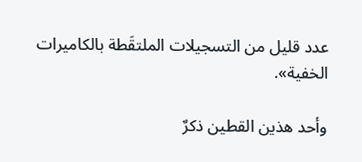عدد قليل من التسجيلات الملتقَطة بالكاميرات الخفية».

وأحد هذين القطين ذكرٌ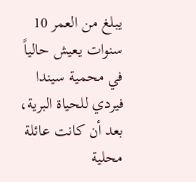يبلغ من العمر 10 سنوات يعيش حالياً في محمية سيندا فيردي للحياة البرية، بعد أن كانت عائلة محلية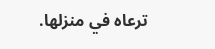ترعاه في منزلها.